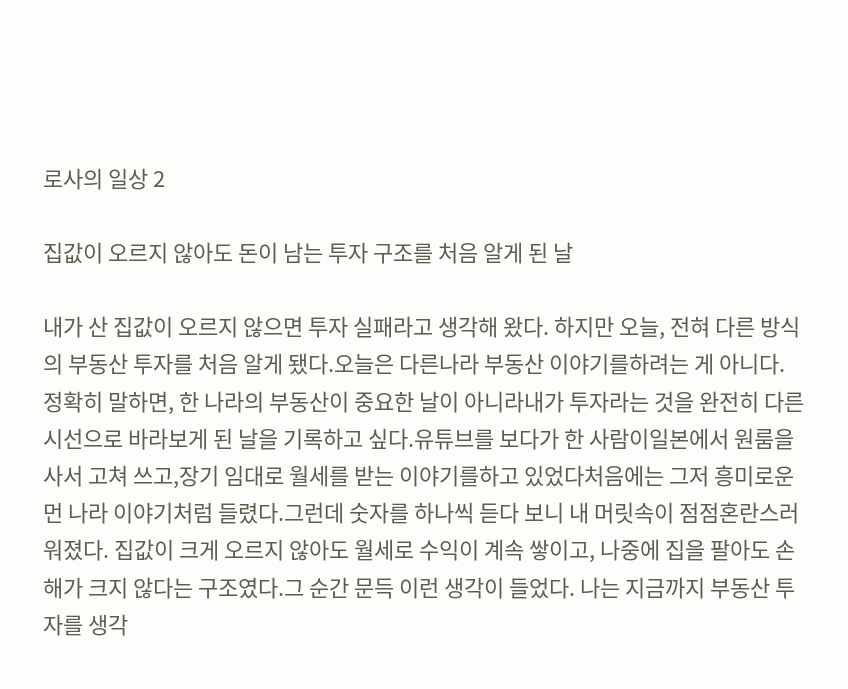로사의 일상 2

집값이 오르지 않아도 돈이 남는 투자 구조를 처음 알게 된 날

내가 산 집값이 오르지 않으면 투자 실패라고 생각해 왔다. 하지만 오늘, 전혀 다른 방식의 부동산 투자를 처음 알게 됐다.오늘은 다른나라 부동산 이야기를하려는 게 아니다.정확히 말하면, 한 나라의 부동산이 중요한 날이 아니라내가 투자라는 것을 완전히 다른 시선으로 바라보게 된 날을 기록하고 싶다.유튜브를 보다가 한 사람이일본에서 원룸을 사서 고쳐 쓰고,장기 임대로 월세를 받는 이야기를하고 있었다처음에는 그저 흥미로운먼 나라 이야기처럼 들렸다.그런데 숫자를 하나씩 듣다 보니 내 머릿속이 점점혼란스러워졌다. 집값이 크게 오르지 않아도 월세로 수익이 계속 쌓이고, 나중에 집을 팔아도 손해가 크지 않다는 구조였다.그 순간 문득 이런 생각이 들었다. 나는 지금까지 부동산 투자를 생각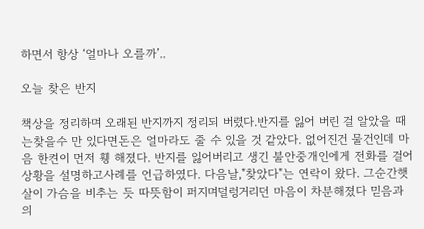하면서 항상 ‘얼마나 오를까’..

오늘 찾은 반지

책상을 정리하며 오래된 반지까지 정리되 버렸다.반지를 잃어 버린 걸 알았을 때는찾을수 만 있다면돈은 얼마라도 줄 수 있을 것 같았다. 없어진건 물건인데 마음 한켠이 먼저 휑 해졌다. 반지를 잃어버리고 생긴 불안중개인에게 전화를 걸어 상황을 설명하고사례를 언급하였다. 다음날,"찾았다"는 연락이 왔다. 그순간햇살이 가슴을 비추는 듯 따뜻함이 퍼지며덜렁거리던 마음이 차분해졌다 믿음과 의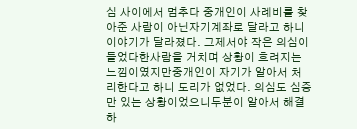심 사이에서 멈추다 중개인이 사례비를 찾아준 사람이 아닌자기계좌로 달라고 하니 이야기가 달라졌다. 그제서야 작은 의심이 들었다한사람을 거치며 상황이 흐려지는 느낌이였지만중개인이 자기가 알아서 처리한다고 하니 도리가 없었다. 의심도 심증만 있는 상황이었으니두분이 알아서 해결하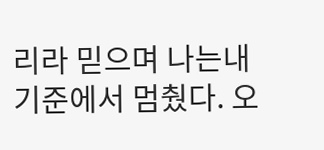리라 믿으며 나는내 기준에서 멈췄다. 오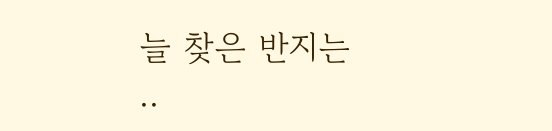늘 찾은 반지는 ..